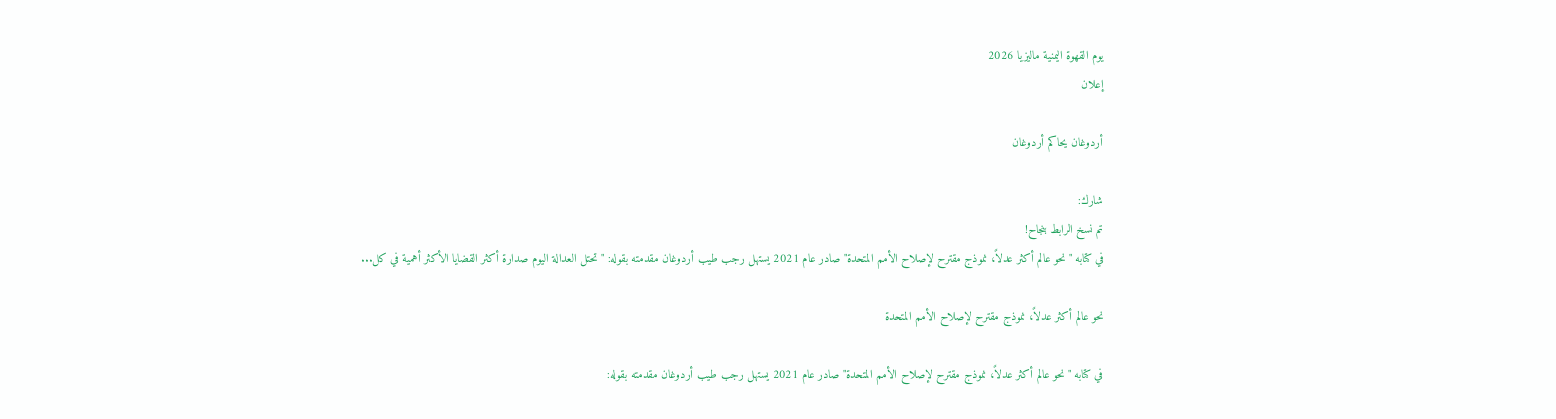يوم القهوة اليمنية ماليزيا 2026
إعلان

أردوغان يحاكم أردوغان

شارك:
تم نسخ الرابط بنجاح!
في كتابه "نحو عالم أكثر عدلاً، نموذج مقترح لإصلاح الأمم المتحدة" صادر عام 2021 يستهل رجب طيب أردوغان مقدمته بقوله: "تحتل العدالة اليوم صدارة أكثر القضايا الأكثر أهمية في كل...

نحو عالم أكثر عدلاً، نموذج مقترح لإصلاح الأمم المتحدة

في كتابه "نحو عالم أكثر عدلاً، نموذج مقترح لإصلاح الأمم المتحدة" صادر عام 2021 يستهل رجب طيب أردوغان مقدمته بقوله: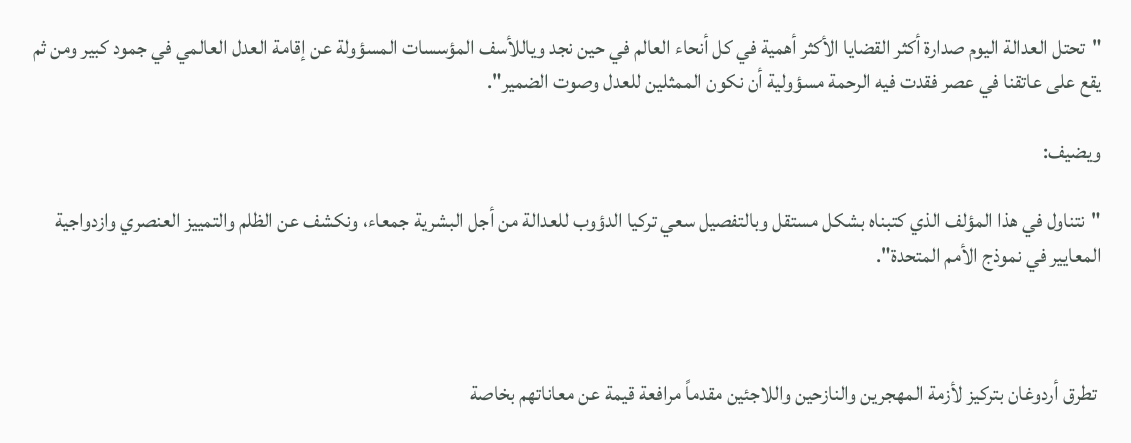"تحتل العدالة اليوم صدارة أكثر القضايا الأكثر أهمية في كل أنحاء العالم في حين نجد وياللأسف المؤسسات المسؤولة عن إقامة العدل العالمي في جمود كبير ومن ثم يقع على عاتقنا في عصر فقدت فيه الرحمة مسؤولية أن نكون الممثلين للعدل وصوت الضمير".

ويضيف:

"نتناول في هذا المؤلف الذي كتبناه بشكل مستقل وبالتفصيل سعي تركيا الدؤوب للعدالة من أجل البشرية جمعاء، ونكشف عن الظلم والتمييز العنصري وازدواجية المعايير في نموذج الأمم المتحدة".



 تطرق أردوغان بتركيز لأزمة المهجرين والنازحين واللاجئين مقدماً مرافعة قيمة عن معاناتهم بخاصة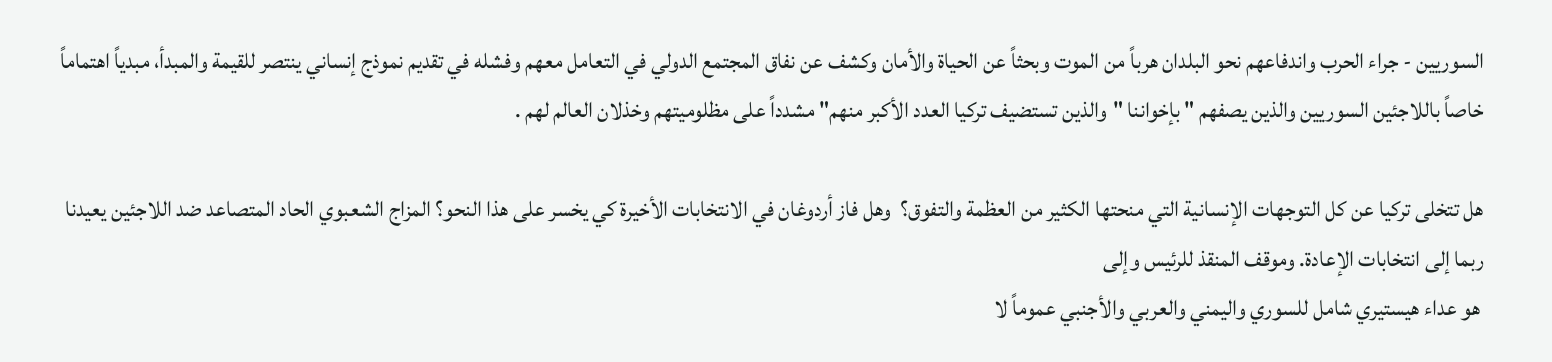السوريين - جراء الحرب واندفاعهم نحو البلدان هرباً من الموت وبحثاً عن الحياة والأمان وكشف عن نفاق المجتمع الدولي في التعامل معهم وفشله في تقديم نموذج إنساني ينتصر للقيمة والمبدأ، مبدياً اهتماماً خاصاً باللاجئين السوريين والذين يصفهم " بإخواننا "والذين تستضيف تركيا العدد الأكبر منهم" مشدداً على مظلوميتهم وخذلان العالم لهم .

هل تتخلى تركيا عن كل التوجهات الإنسانية التي منحتها الكثير من العظمة والتفوق؟  وهل فاز أردوغان في الانتخابات الأخيرة كي يخسر على هذا النحو؟ المزاج الشعبوي الحاد المتصاعد ضد اللاجئين يعيدنا ربما إلى انتخابات الإعادة. وموقف المنقذ للرئيس وإلى
 هو عداء هيستيري شامل للسوري واليمني والعربي والأجنبي عموماً لا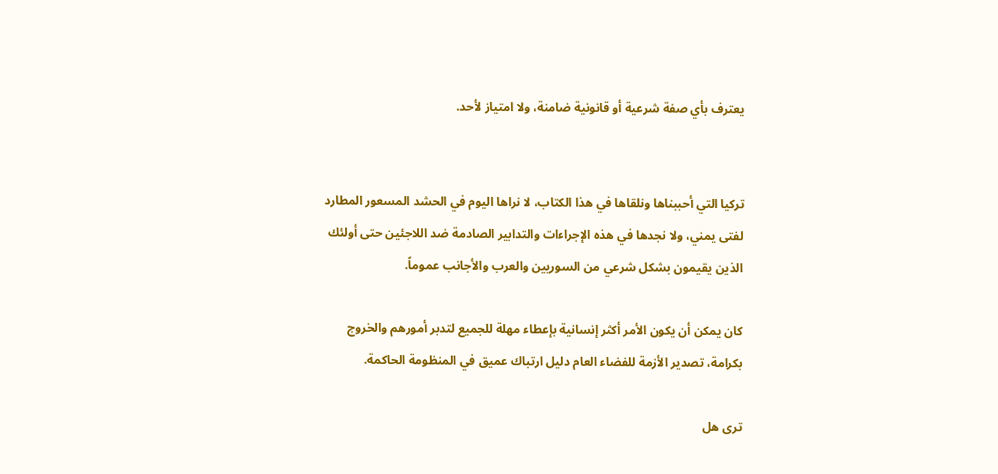يعترف بأي صفة شرعية أو قانونية ضامنة، ولا امتياز لأحد.


تركيا التي أحببناها ونلقاها في هذا الكتاب، لا نراها اليوم في الحشد المسعور المطارد لفتى يمني، ولا نجدها في هذه الإجراءات والتدابير الصادمة ضد اللاجئين حتى أولئك الذين يقيمون بشكل شرعي من السوريين والعرب والأجانب عموماً.

كان يمكن أن يكون الأمر أكثر إنسانية بإعطاء مهلة للجميع لتدبر أمورهم والخروج بكرامة، تصدير الأزمة للفضاء العام دليل ارتباك عميق في المنظومة الحاكمة.

ترى هل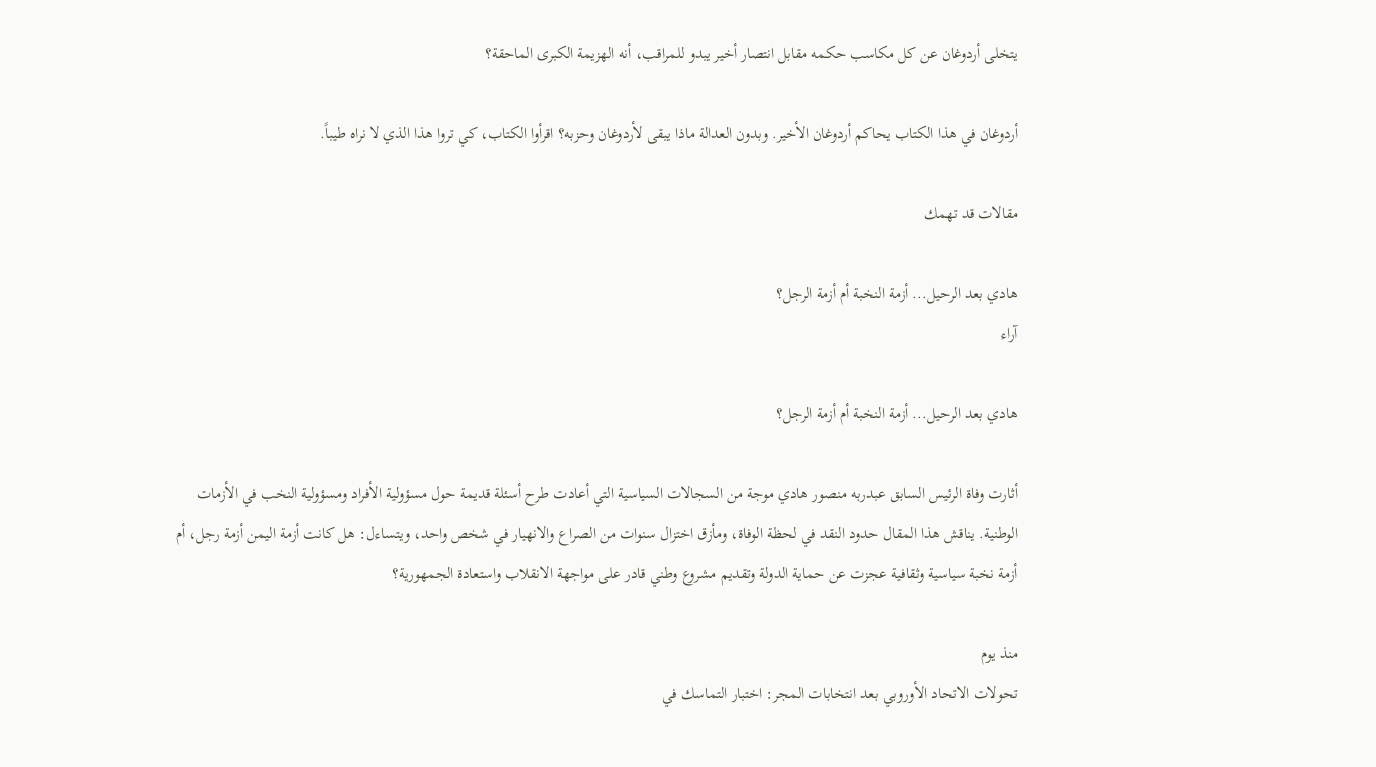يتخلى أردوغان عن كل مكاسب حكمه مقابل انتصار أخير يبدو للمراقب، أنه الهزيمة الكبرى الماحقة؟

أردوغان في هذا الكتاب يحاكم أردوغان الأخير. وبدون العدالة ماذا يبقى لأردوغان وحزبه؟ اقرأوا الكتاب، كي تروا هذا الذي لا نراه طيباً.

مقالات قد تهمك

هادي بعد الرحيل... أزمة النخبة أم أزمة الرجل؟
آراء

هادي بعد الرحيل... أزمة النخبة أم أزمة الرجل؟

أثارت وفاة الرئيس السابق عبدربه منصور هادي موجة من السجالات السياسية التي أعادت طرح أسئلة قديمة حول مسؤولية الأفراد ومسؤولية النخب في الأزمات الوطنية. يناقش هذا المقال حدود النقد في لحظة الوفاة، ومأزق اختزال سنوات من الصراع والانهيار في شخص واحد، ويتساءل: هل كانت أزمة اليمن أزمة رجل، أم أزمة نخبة سياسية وثقافية عجزت عن حماية الدولة وتقديم مشروع وطني قادر على مواجهة الانقلاب واستعادة الجمهورية؟

منذ يوم
تحولات الاتحاد الأوروبي بعد انتخابات المجر: اختبار التماسك في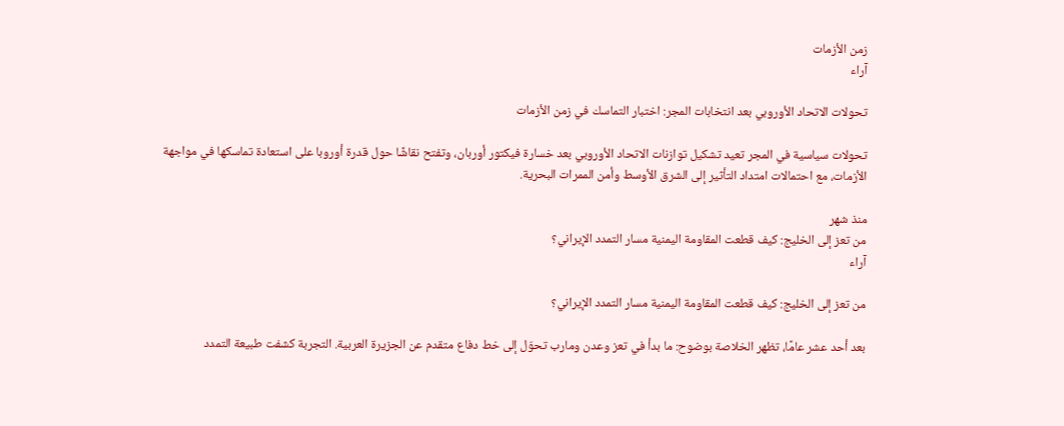زمن الأزمات
آراء

تحولات الاتحاد الأوروبي بعد انتخابات المجر: اختبار التماسك في زمن الأزمات

تحولات سياسية في المجر تعيد تشكيل توازنات الاتحاد الأوروبي بعد خسارة فيكتور أوربان، وتفتح نقاشًا حول قدرة أوروبا على استعادة تماسكها في مواجهة الأزمات، مع احتمالات امتداد التأثير إلى الشرق الأوسط وأمن الممرات البحرية.

منذ شهر
من تعز إلى الخليج: كيف قطعت المقاومة اليمنية مسار التمدد الإيراني؟
آراء

من تعز إلى الخليج: كيف قطعت المقاومة اليمنية مسار التمدد الإيراني؟

بعد أحد عشر عامًا، تظهر الخلاصة بوضوح: ما بدأ في تعز وعدن ومارب تحوّل إلى خط دفاع متقدم عن الجزيرة العربية. التجربة كشفت طبيعة التمدد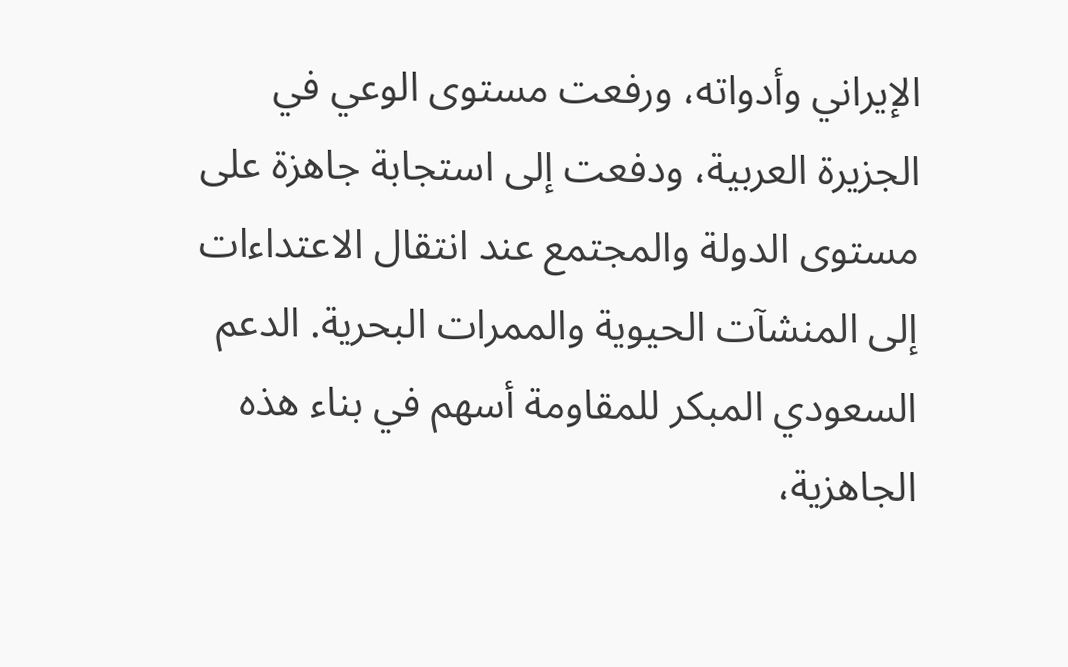الإيراني وأدواته، ورفعت مستوى الوعي في الجزيرة العربية، ودفعت إلى استجابة جاهزة على مستوى الدولة والمجتمع عند انتقال الاعتداءات إلى المنشآت الحيوية والممرات البحرية. الدعم السعودي المبكر للمقاومة أسهم في بناء هذه الجاهزية،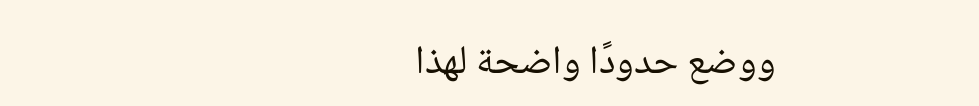ووضع حدودًا واضحة لهذا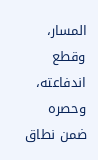المسار، وقطع اندفاعته، وحصره ضمن نطاق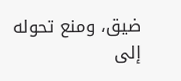ضيق، ومنع تحوله إلى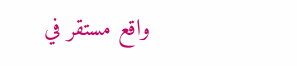واقع مستقر في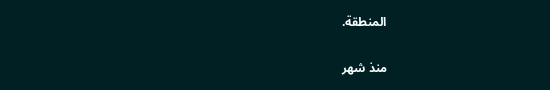المنطقة.

منذ شهر